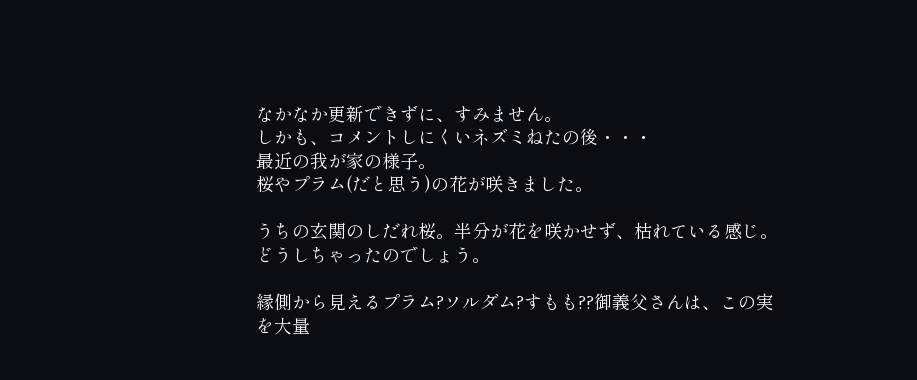なかなか更新できずに、すみません。
しかも、コメントしにくいネズミねたの後・・・
最近の我が家の様子。
桜やプラム(だと思う)の花が咲きました。

うちの玄関のしだれ桜。半分が花を咲かせず、枯れている感じ。どうしちゃったのでしょう。

縁側から見えるプラム?ソルダム?すもも??御義父さんは、この実を大量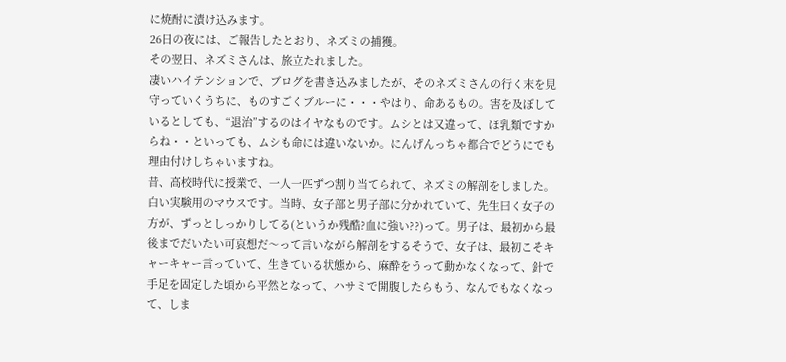に焼酎に漬け込みます。
26日の夜には、ご報告したとおり、ネズミの捕獲。
その翌日、ネズミさんは、旅立たれました。
凄いハイテンションで、ブログを書き込みましたが、そのネズミさんの行く末を見守っていくうちに、ものすごくブルーに・・・やはり、命あるもの。害を及ぼしているとしても、“退治”するのはイヤなものです。ムシとは又違って、ほ乳類ですからね・・といっても、ムシも命には違いないか。にんげんっちゃ都合でどうにでも理由付けしちゃいますね。
昔、高校時代に授業で、一人一匹ずつ割り当てられて、ネズミの解剖をしました。白い実験用のマウスです。当時、女子部と男子部に分かれていて、先生曰く女子の方が、ずっとしっかりしてる(というか残酷?血に強い??)って。男子は、最初から最後までだいたい可哀想だ〜って言いながら解剖をするそうで、女子は、最初こそキャーキャー言っていて、生きている状態から、麻酔をうって動かなくなって、針で手足を固定した頃から平然となって、ハサミで開腹したらもう、なんでもなくなって、しま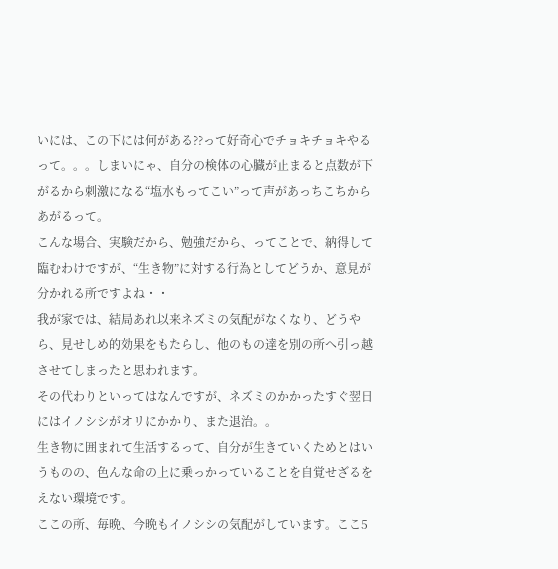いには、この下には何がある??って好奇心でチョキチョキやるって。。。しまいにゃ、自分の検体の心臓が止まると点数が下がるから刺激になる“塩水もってこい”って声があっちこちからあがるって。
こんな場合、実験だから、勉強だから、ってことで、納得して臨むわけですが、“生き物”に対する行為としてどうか、意見が分かれる所ですよね・・
我が家では、結局あれ以来ネズミの気配がなくなり、どうやら、見せしめ的効果をもたらし、他のもの達を別の所へ引っ越させてしまったと思われます。
その代わりといってはなんですが、ネズミのかかったすぐ翌日にはイノシシがオリにかかり、また退治。。
生き物に囲まれて生活するって、自分が生きていくためとはいうものの、色んな命の上に乗っかっていることを自覚せざるをえない環境です。
ここの所、毎晩、今晩もイノシシの気配がしています。ここ5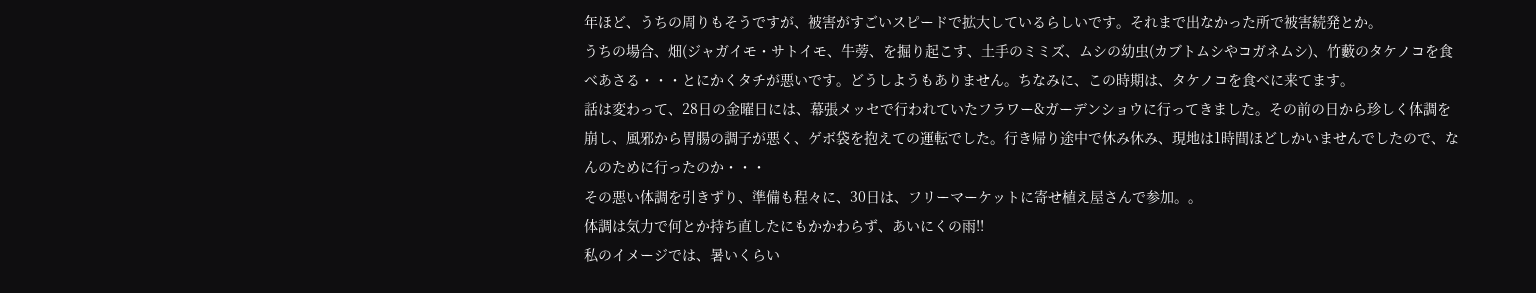年ほど、うちの周りもそうですが、被害がすごいスピードで拡大しているらしいです。それまで出なかった所で被害続発とか。
うちの場合、畑(ジャガイモ・サトイモ、牛蒡、を掘り起こす、土手のミミズ、ムシの幼虫(カブトムシやコガネムシ)、竹藪のタケノコを食べあさる・・・とにかくタチが悪いです。どうしようもありません。ちなみに、この時期は、タケノコを食べに来てます。
話は変わって、28日の金曜日には、幕張メッセで行われていたフラワー&ガーデンショウに行ってきました。その前の日から珍しく体調を崩し、風邪から胃腸の調子が悪く、ゲボ袋を抱えての運転でした。行き帰り途中で休み休み、現地は1時間ほどしかいませんでしたので、なんのために行ったのか・・・
その悪い体調を引きずり、準備も程々に、30日は、フリーマーケットに寄せ植え屋さんで参加。。
体調は気力で何とか持ち直したにもかかわらず、あいにくの雨!!
私のイメージでは、暑いくらい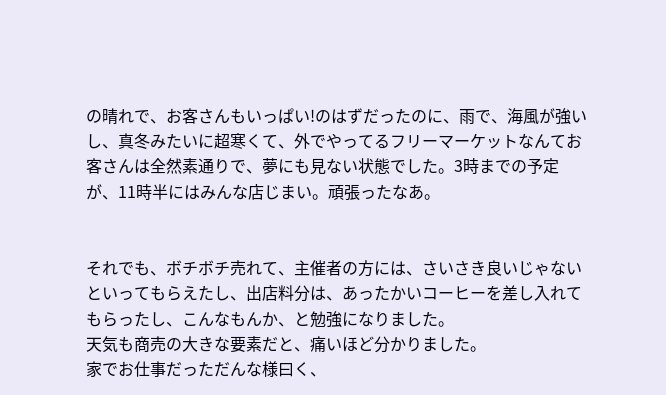の晴れで、お客さんもいっぱい!のはずだったのに、雨で、海風が強いし、真冬みたいに超寒くて、外でやってるフリーマーケットなんてお客さんは全然素通りで、夢にも見ない状態でした。3時までの予定が、11時半にはみんな店じまい。頑張ったなあ。


それでも、ボチボチ売れて、主催者の方には、さいさき良いじゃないといってもらえたし、出店料分は、あったかいコーヒーを差し入れてもらったし、こんなもんか、と勉強になりました。
天気も商売の大きな要素だと、痛いほど分かりました。
家でお仕事だっただんな様曰く、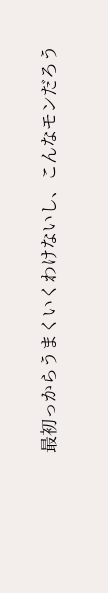最初っからうまくいくわけないし、こんなモンだろう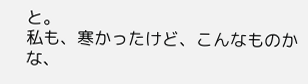と。
私も、寒かったけど、こんなものかな、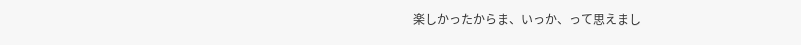楽しかったからま、いっか、って思えまし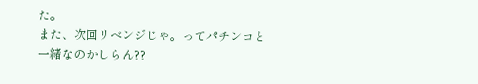た。
また、次回リベンジじゃ。ってパチンコと一緒なのかしらん??